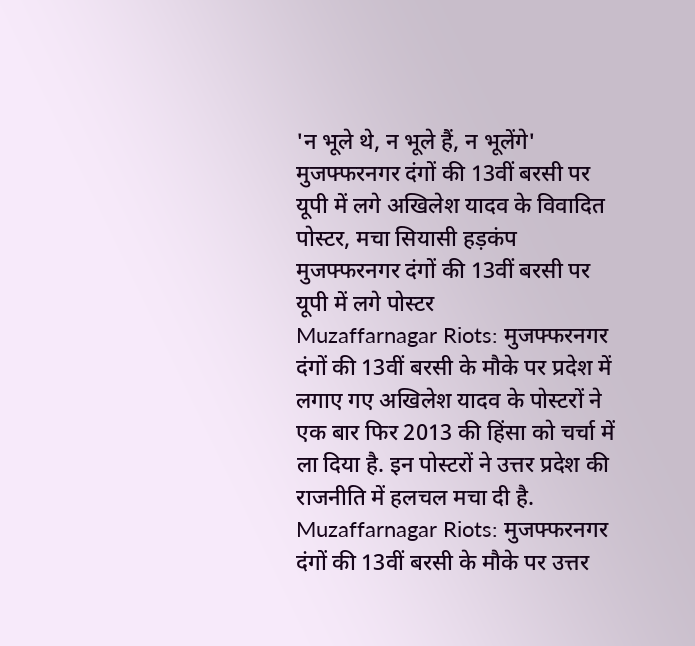'न भूले थे, न भूले हैं, न भूलेंगे' मुजफ्फरनगर दंगों की 13वीं बरसी पर यूपी में लगे अखिलेश यादव के विवादित पोस्टर, मचा सियासी हड़कंप
मुजफ्फरनगर दंगों की 13वीं बरसी पर यूपी में लगे पोस्टर
Muzaffarnagar Riots: मुजफ्फरनगर दंगों की 13वीं बरसी के मौके पर प्रदेश में लगाए गए अखिलेश यादव के पोस्टरों ने एक बार फिर 2013 की हिंसा को चर्चा में ला दिया है. इन पोस्टरों ने उत्तर प्रदेश की राजनीति में हलचल मचा दी है.
Muzaffarnagar Riots: मुजफ्फरनगर दंगों की 13वीं बरसी के मौके पर उत्तर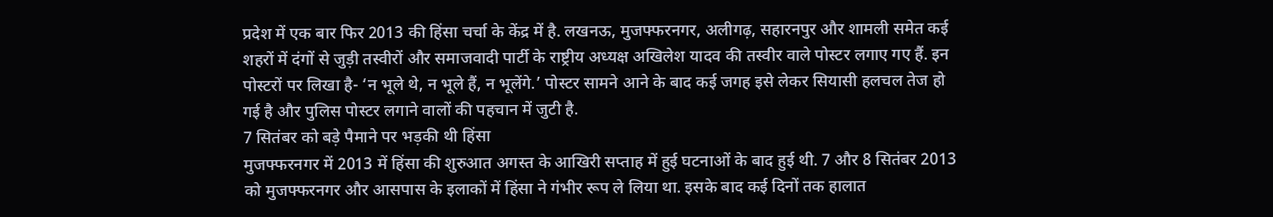प्रदेश में एक बार फिर 2013 की हिंसा चर्चा के केंद्र में है. लखनऊ, मुजफ्फरनगर, अलीगढ़, सहारनपुर और शामली समेत कई शहरों में दंगों से जुड़ी तस्वीरों और समाजवादी पार्टी के राष्ट्रीय अध्यक्ष अखिलेश यादव की तस्वीर वाले पोस्टर लगाए गए हैं. इन पोस्टरों पर लिखा है- ‘न भूले थे, न भूले हैं, न भूलेंगे.’ पोस्टर सामने आने के बाद कई जगह इसे लेकर सियासी हलचल तेज हो गई है और पुलिस पोस्टर लगाने वालों की पहचान में जुटी है.
7 सितंबर को बड़े पैमाने पर भड़की थी हिंसा
मुजफ्फरनगर में 2013 में हिंसा की शुरुआत अगस्त के आखिरी सप्ताह में हुई घटनाओं के बाद हुई थी. 7 और 8 सितंबर 2013 को मुजफ्फरनगर और आसपास के इलाकों में हिंसा ने गंभीर रूप ले लिया था. इसके बाद कई दिनों तक हालात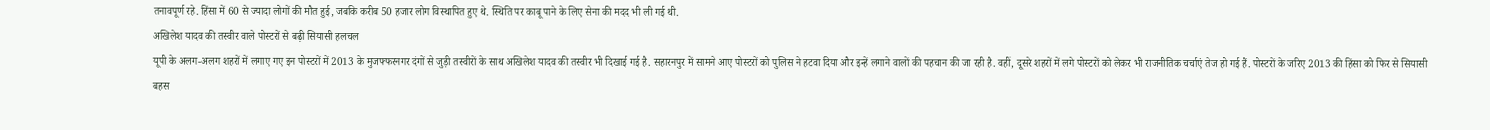तनावपूर्ण रहे. हिंसा में 60 से ज्यादा लोगों की मौत हुई, जबकि करीब 50 हजार लोग विस्थापित हुए थे. स्थिति पर काबू पाने के लिए सेना की मदद भी ली गई थी.
अखिलेश यादव की तस्वीर वाले पोस्टरों से बढ़ी सियासी हलचल
यूपी के अलग-अलग शहरों में लगाए गए इन पोस्टरों में 2013 के मुजफ्फरनगर दंगों से जुड़ी तस्वीरों के साथ अखिलेश यादव की तस्वीर भी दिखाई गई है. सहारनपुर में सामने आए पोस्टरों को पुलिस ने हटवा दिया और इन्हें लगाने वालों की पहचान की जा रही है. वहीं, दूसरे शहरों में लगे पोस्टरों को लेकर भी राजनीतिक चर्चाएं तेज हो गई हैं. पोस्टरों के जरिए 2013 की हिंसा को फिर से सियासी बहस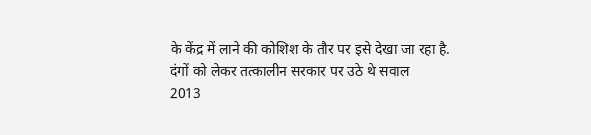के केंद्र में लाने की कोशिश के तौर पर इसे देखा जा रहा है.
दंगों को लेकर तत्कालीन सरकार पर उठे थे सवाल
2013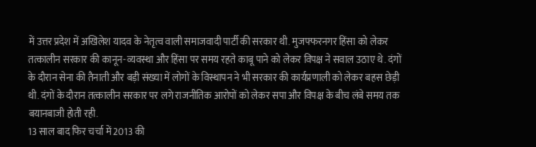में उत्तर प्रदेश में अखिलेश यादव के नेतृत्व वाली समाजवादी पार्टी की सरकार थी. मुजफ्फरनगर हिंसा को लेकर तत्कालीन सरकार की कानून-व्यवस्था और हिंसा पर समय रहते काबू पाने को लेकर विपक्ष ने सवाल उठाए थे. दंगों के दौरान सेना की तैनाती और बड़ी संख्या में लोगों के विस्थापन ने भी सरकार की कार्यप्रणाली को लेकर बहस छेड़ी थी. दंगों के दौरान तत्कालीन सरकार पर लगे राजनीतिक आरोपों को लेकर सपा और विपक्ष के बीच लंबे समय तक बयानबाजी होती रही.
13 साल बाद फिर चर्चा में 2013 की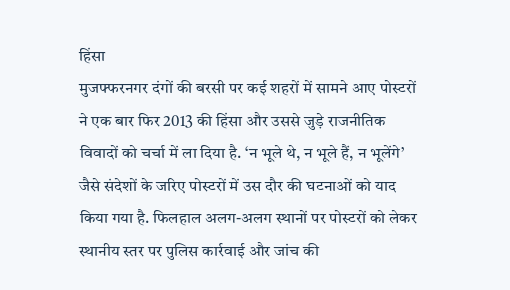हिंसा
मुजफ्फरनगर दंगों की बरसी पर कई शहरों में सामने आए पोस्टरों ने एक बार फिर 2013 की हिंसा और उससे जुड़े राजनीतिक विवादों को चर्चा में ला दिया है. ‘न भूले थे, न भूले हैं, न भूलेंगे’ जैसे संदेशों के जरिए पोस्टरों में उस दौर की घटनाओं को याद किया गया है. फिलहाल अलग-अलग स्थानों पर पोस्टरों को लेकर स्थानीय स्तर पर पुलिस कार्रवाई और जांच की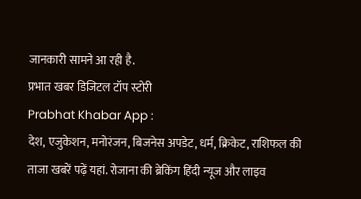जानकारी सामने आ रही है.
प्रभात खबर डिजिटल टॉप स्टोरी
Prabhat Khabar App :
देश, एजुकेशन, मनोरंजन, बिजनेस अपडेट, धर्म, क्रिकेट, राशिफल की ताजा खबरें पढ़ें यहां. रोजाना की ब्रेकिंग हिंदी न्यूज और लाइव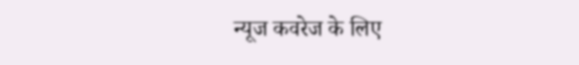न्यूज कवरेज के लिए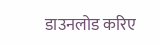डाउनलोड करिए